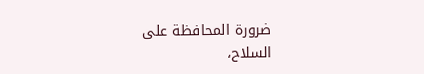ضرورة المحافظة على السلاح،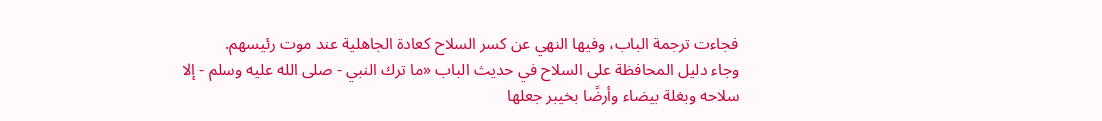فجاءت ترجمة الباب، وفيها النهي عن كسر السلاح كعادة الجاهلية عند موت رئيسهم.
وجاء دليل المحافظة على السلاح في حديث الباب «ما ترك النبي - صلى الله عليه وسلم - إلا سلاحه وبغلة بيضاء وأرضًا بخيبر جعلها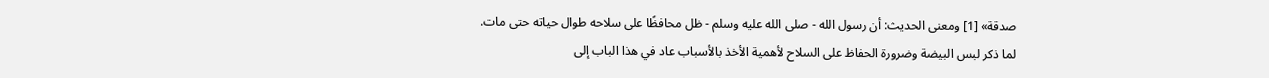صدقة» [1] ومعنى الحديث: أن رسول الله - صلى الله عليه وسلم - ظل محافظًا على سلاحه طوال حياته حتى مات.
لما ذكر لبس البيضة وضرورة الحفاظ على السلاح لأهمية الأخذ بالأسباب عاد في هذا الباب إلى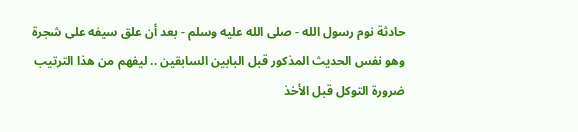حادثة نوم رسول الله - صلى الله عليه وسلم - بعد أن علق سيفه على شجرة وهو نفس الحديث المذكور قبل البابين السابقين .. ليفهم من هذا الترتيب ضرورة التوكل قبل الأخذ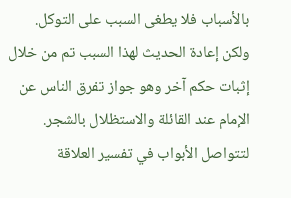بالأسباب فلا يطغى السبب على التوكل.
ولكن إعادة الحديث لهذا السبب تم من خلال إثبات حكم آخر وهو جواز تفرق الناس عن الإمام عند القائلة والاستظلال بالشجر.
لتتواصل الأبواب في تفسير العلاقة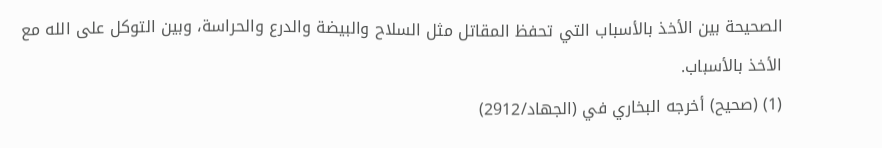الصحيحة بين الأخذ بالأسباب التي تحفظ المقاتل مثل السلاح والبيضة والدرع والحراسة، وبين التوكل على الله مع الأخذ بالأسباب.
(1) (صحيح) أخرجه البخاري في (الجهاد/2912)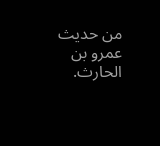من حديث عمرو بن الحارث.